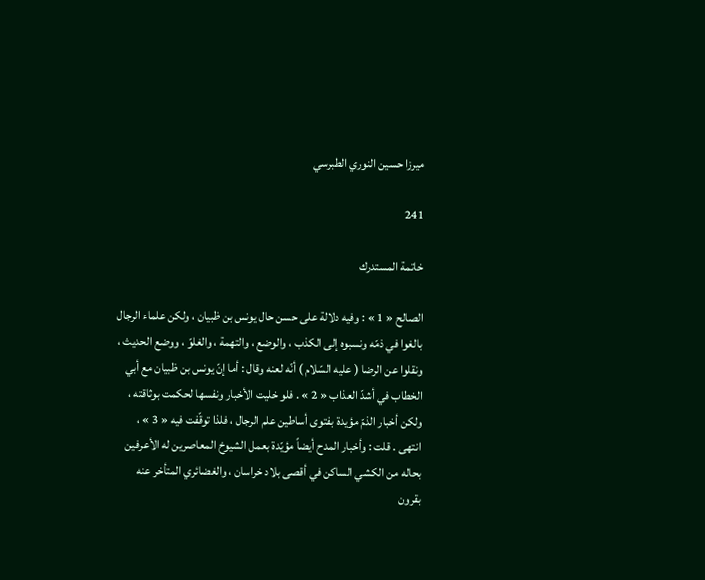ميرزا حسين النوري الطبرسي

241

خاتمة المستدرك

الصالح « 1 » : وفيه دلالة على حسن حال يونس بن ظبيان ، ولكن علماء الرجال بالغوا في ذمّه ونسبوه إلى الكذب ، والوضع ، والتهمة ، والغلوّ ، ووضع الحديث ، ونقلوا عن الرضا ( عليه السّلام ) أنّه لعنه وقال : أما إنّ يونس بن ظبيان مع أبي الخطاب في أشدّ العذاب « 2 » . فلو خليت الأخبار ونفسها لحكمت بوثاقته ، ولكن أخبار الذمّ مؤيدة بفتوى أساطين علم الرجال ، فلذا توقّفت فيه « 3 » ، انتهى . قلت : وأخبار المدح أيضاً مؤيّدة بعمل الشيوخ المعاصرين له الأعرفين بحاله من الكشي الساكن في أقصى بلاد خراسان ، والغضائري المتأخر عنه بقرون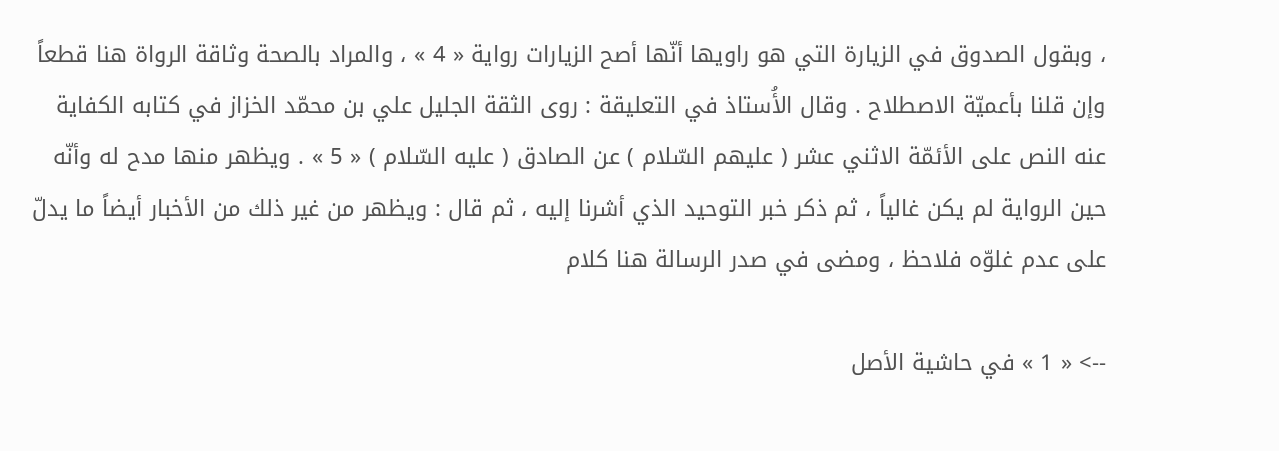، وبقول الصدوق في الزيارة التي هو راويها أنّها أصح الزيارات رواية « 4 » ، والمراد بالصحة وثاقة الرواة هنا قطعاً وإن قلنا بأعميّة الاصطلاح . وقال الأُستاذ في التعليقة : روى الثقة الجليل علي بن محمّد الخزاز في كتابه الكفاية عنه النص على الأئمّة الاثني عشر ( عليهم السّلام ) عن الصادق ( عليه السّلام ) « 5 » . ويظهر منها مدح له وأنّه حين الرواية لم يكن غالياً ، ثم ذكر خبر التوحيد الذي أشرنا إليه ، ثم قال : ويظهر من غير ذلك من الأخبار أيضاً ما يدلّ على عدم غلوّه فلاحظ ، ومضى في صدر الرسالة هنا كلام

--> « 1 » في حاشية الأصل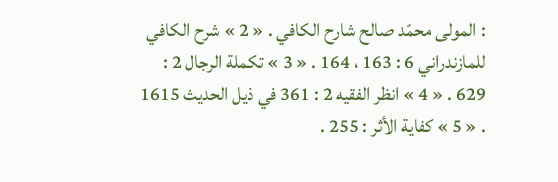: المولى محمّد صالح شارح الكافي . « 2 » شرح الكافي للمازندراني 6 : 163 ، 164 . « 3 » تكملة الرجال 2 : 629 . « 4 » انظر الفقيه 2 : 361 في ذيل الحديث 1615 . « 5 » كفاية الأثر : 255 .